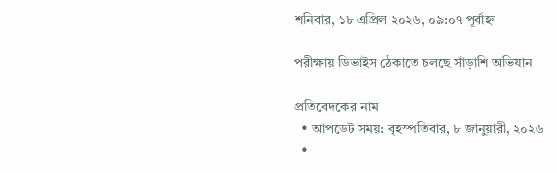শনিবার, ১৮ এপ্রিল ২০২৬, ০৯:০৭ পূর্বাহ্ন

পরীক্ষায় ডিভাইস ঠেকাতে চলছে সাঁড়াশি অভিযান

প্রতিবেদকের নাম
  • আপডেট সময়: বৃহস্পতিবার, ৮ জানুয়ারী, ২০২৬
  •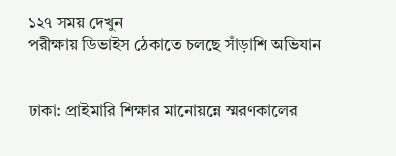১২৭ সময় দেখুন
পরীক্ষায় ডিভাইস ঠেকাতে চলছে সাঁড়াশি অভিযান


ঢাকা: প্রাইমারি শিক্ষার মানোয়ন্নে স্মরণকালের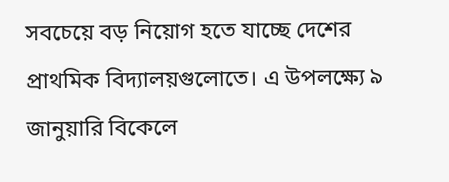সবচেয়ে বড় নিয়োগ হতে যাচ্ছে দেশের প্রাথমিক বিদ্যালয়গুলোতে। এ উপলক্ষ্যে ৯ জানুয়ারি বিকেলে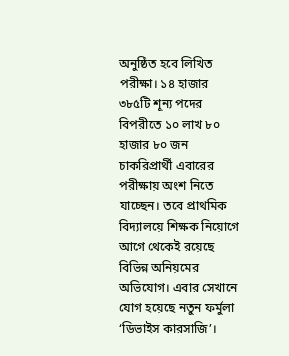অনুষ্ঠিত হবে লিখিত পরীক্ষা। ১৪ হাজার ৩৮৫টি শূন্য পদের বিপরীতে ১০ লাখ ৮০ হাজার ৮০ জন চাকরিপ্রার্থী এবারের পরীক্ষায় অংশ নিতে যাচ্ছেন। তবে প্রাথমিক বিদ্যালয়ে শিক্ষক নিয়োগে আগে থেকেই রয়েছে বিভিন্ন অনিয়মের অভিযোগ। এবার সেখানে যোগ হয়েছে নতুন ফর্মুলা ‘ডিভাইস কারসাজি’।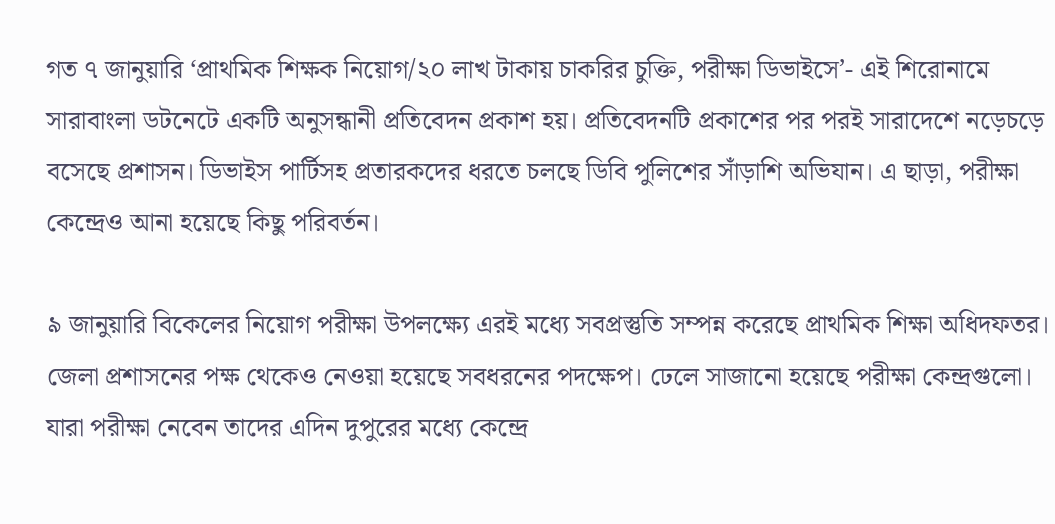গত ৭ জানুয়ারি ‘প্রাথমিক শিক্ষক নিয়োগ/২০ লাখ টাকায় চাকরির চুক্তি, পরীক্ষা ডিভাইসে’- এই শিরোনামে সারাবাংলা ডটনেটে একটি অনুসন্ধানী প্রতিবেদন প্রকাশ হয়। প্রতিবেদনটি প্রকাশের পর পরই সারাদেশে নড়েচড়ে বসেছে প্রশাসন। ডিভাইস পার্টিসহ প্রতারকদের ধরতে চলছে ডিবি পুলিশের সাঁড়াশি অভিযান। এ ছাড়া, পরীক্ষা কেন্দ্রেও আনা হয়েছে কিছু পরিবর্তন।

৯ জানুয়ারি বিকেলের নিয়োগ পরীক্ষা উপলক্ষ্যে এরই মধ্যে সবপ্রস্তুতি সম্পন্ন করেছে প্রাথমিক শিক্ষা অধিদফতর। জেলা প্রশাসনের পক্ষ থেকেও নেওয়া হয়েছে সবধরনের পদক্ষেপ। ঢেলে সাজানো হয়েছে পরীক্ষা কেন্দ্রগুলো। যারা পরীক্ষা নেবেন তাদের এদিন দুপুরের মধ্যে কেন্দ্রে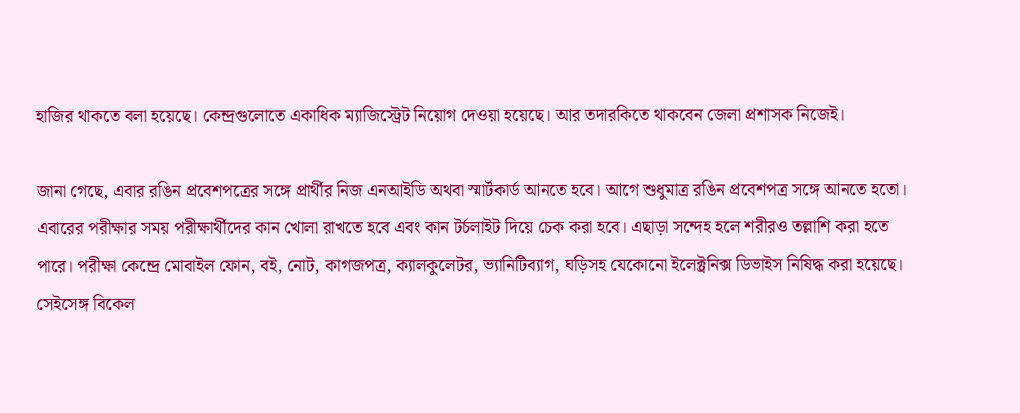হাজির থাকতে বলা হয়েছে। কেন্দ্রগুলোতে একাধিক ম্যাজিস্ট্রেট নিয়োগ দেওয়া হয়েছে। আর তদারকিতে থাকবেন জেলা প্রশাসক নিজেই।

জানা গেছে, এবার রঙিন প্রবেশপত্রের সঙ্গে প্রার্থীর নিজ এনআইডি অথবা স্মার্টকার্ড আনতে হবে। আগে শুধুমাত্র রঙিন প্রবেশপত্র সঙ্গে আনতে হতো। এবারের পরীক্ষার সময় পরীক্ষার্থীদের কান খোলা রাখতে হবে এবং কান টর্চলাইট দিয়ে চেক করা হবে। এছাড়া সন্দেহ হলে শরীরও তল্লাশি করা হতে পারে। পরীক্ষা কেন্দ্রে মোবাইল ফোন, বই, নোট, কাগজপত্র, ক্যালকুলেটর, ভ্যানিটিব্যাগ, ঘড়িসহ যেকোনো ইলেক্ট্রনিক্স ডিভাইস নিষিদ্ধ করা হয়েছে। সেইসেঙ্গ বিকেল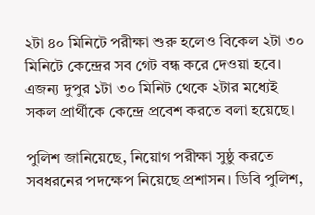২টা ৪০ মিনিটে পরীক্ষা শুরু হলেও বিকেল ২টা ৩০ মিনিটে কেন্দ্রের সব গেট বন্ধ করে দেওয়া হবে। এজন্য দুপুর ১টা ৩০ মিনিট থেকে ২টার মধ্যেই সকল প্রার্থীকে কেন্দ্রে প্রবেশ করতে বলা হয়েছে।

পুলিশ জানিয়েছে, নিয়োগ পরীক্ষা সুষ্ঠু করতে সবধরনের পদক্ষেপ নিয়েছে প্রশাসন। ডিবি পুলিশ,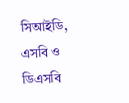সিআইডি, এসবি ও ডিএসবি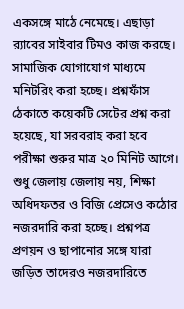একসঙ্গে মাঠে নেমেছে। এছাড়া র‌্যাবের সাইবার টিমও কাজ করছে। সামাজিক যোগাযোগ মাধ্যমে মনিটরিং করা হচ্ছে। প্রশ্নফাঁস ঠেকাতে কয়েকটি সেটের প্রশ্ন করা হয়েছে, যা সরবরাহ করা হবে পরীক্ষা শুরুর মাত্র ২০ মিনিট আগে। শুধু জেলায় জেলায় নয়, শিক্ষা অধিদফতর ও বিজি প্রেসেও কঠোর নজরদারি করা হচ্ছে। প্রশ্নপত্র প্রণয়ন ও ছাপানোর সঙ্গে যারা জড়িত তাদেরও নজরদারিতে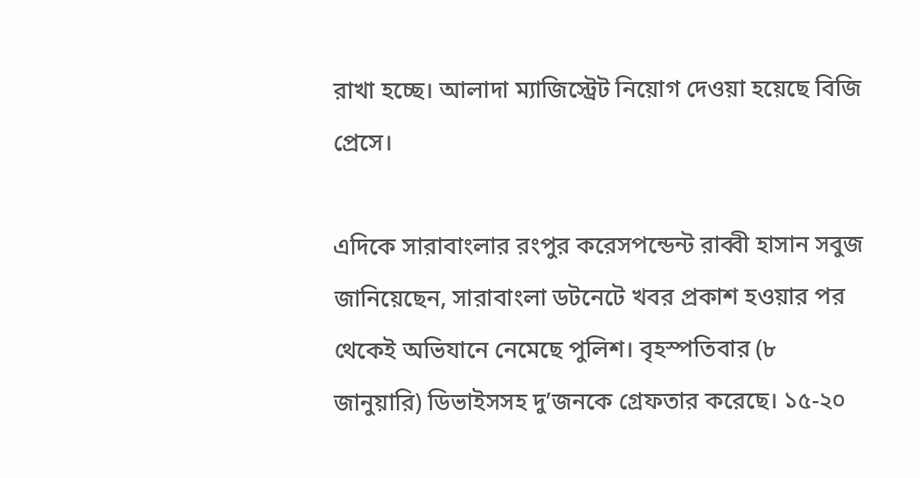রাখা হচ্ছে। আলাদা ম্যাজিস্ট্রেট নিয়োগ দেওয়া হয়েছে বিজি প্রেসে।

এদিকে সারাবাংলার রংপুর করেসপন্ডেন্ট রাব্বী হাসান সবুজ জানিয়েছেন, সারাবাংলা ডটনেটে খবর প্রকাশ হওয়ার পর থেকেই অভিযানে নেমেছে পুলিশ। বৃহস্পতিবার (৮ জানুয়ারি) ডিভাইসসহ দু’জনকে গ্রেফতার করেছে। ১৫-২০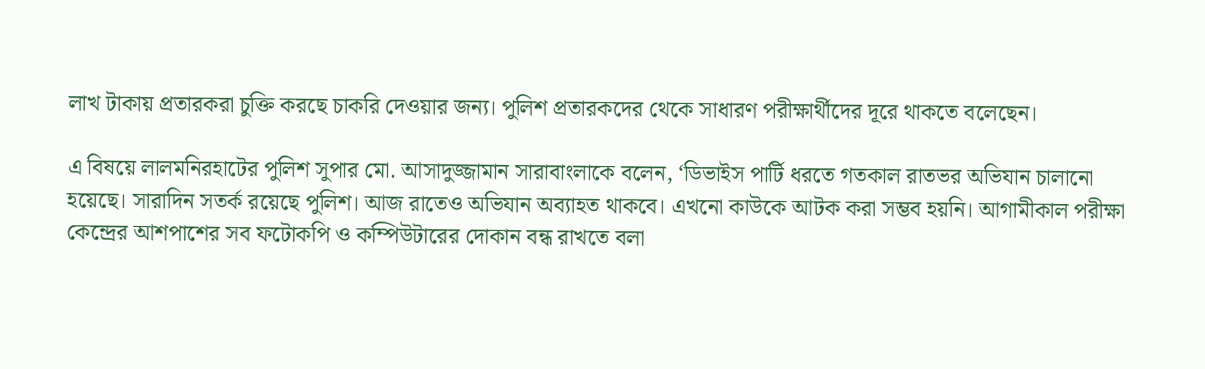লাখ টাকায় প্রতারকরা চুক্তি করছে চাকরি দেওয়ার জন্য। পুলিশ প্রতারকদের থেকে সাধারণ পরীক্ষার্থীদের দূরে থাকতে বলেছেন।

এ বিষয়ে লালমনিরহাটের পুলিশ সুপার মো. আসাদুজ্জামান সারাবাংলাকে বলেন, ‘ডিভাইস পার্টি ধরতে গতকাল রাতভর অভিযান চালানো হয়েছে। সারাদিন সতর্ক রয়েছে পুলিশ। আজ রাতেও অভিযান অব্যাহত থাকবে। এখনো কাউকে আটক করা সম্ভব হয়নি। আগামীকাল পরীক্ষা কেন্দ্রের আশপাশের সব ফটোকপি ও কম্পিউটারের দোকান বন্ধ রাখতে বলা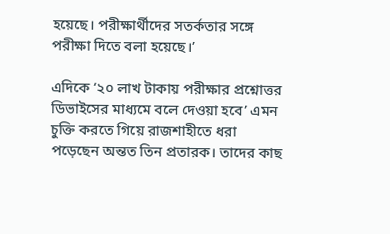হয়েছে। পরীক্ষার্থীদের সতর্কতার সঙ্গে পরীক্ষা দিতে বলা হয়েছে।’

এদিকে ‘২০ লাখ টাকায় পরীক্ষার প্রশ্নোত্তর ডিভাইসের মাধ্যমে বলে দেওয়া হবে’ এমন চুক্তি করতে গিয়ে রাজশাহীতে ধরা পড়েছেন অন্তত তিন প্রতারক। তাদের কাছ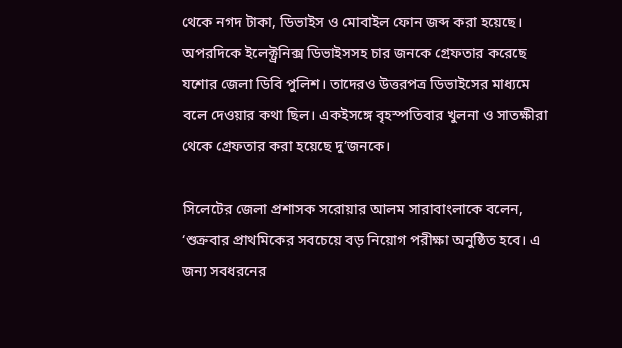থেকে নগদ টাকা, ডিভাইস ও মোবাইল ফোন জব্দ করা হয়েছে। অপরদিকে ইলেক্ট্রনিক্স ডিভাইসসহ চার জনকে গ্রেফতার করেছে যশোর জেলা ডিবি পুলিশ। তাদেরও উত্তরপত্র ডিভাইসের মাধ্যমে বলে দেওয়ার কথা ছিল। একইসঙ্গে বৃহস্পতিবার খুলনা ও সাতক্ষীরা থেকে গ্রেফতার করা হয়েছে দু’জনকে।

সিলেটের জেলা প্রশাসক সরোয়ার আলম সারাবাংলাকে বলেন, ‘শুক্রবার প্রাথমিকের সবচেয়ে বড় নিয়োগ পরীক্ষা অনুষ্ঠিত হবে। এ জন্য সবধরনের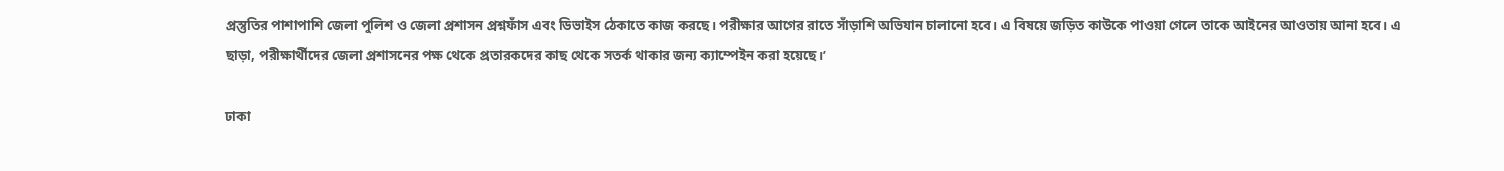প্রস্তুতির পাশাপাশি জেলা পুলিশ ও জেলা প্রশাসন প্রশ্নফাঁস এবং ডিভাইস ঠেকাতে কাজ করছে। পরীক্ষার আগের রাতে সাঁড়াশি অভিযান চালানো হবে। এ বিষয়ে জড়িত কাউকে পাওয়া গেলে তাকে আইনের আওতায় আনা হবে। এ ছাড়া, পরীক্ষার্থীদের জেলা প্রশাসনের পক্ষ থেকে প্রতারকদের কাছ থেকে সতর্ক থাকার জন্য ক্যাম্পেইন করা হয়েছে।’

ঢাকা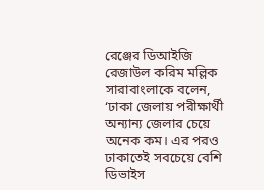রেঞ্জের ডিআইজি রেজাউল করিম মল্লিক সারাবাংলাকে বলেন, ‘ঢাকা জেলায় পরীক্ষার্থী অন্যান্য জেলার চেয়ে অনেক কম। এর পরও ঢাকাতেই সবচেয়ে বেশি ডিভাইস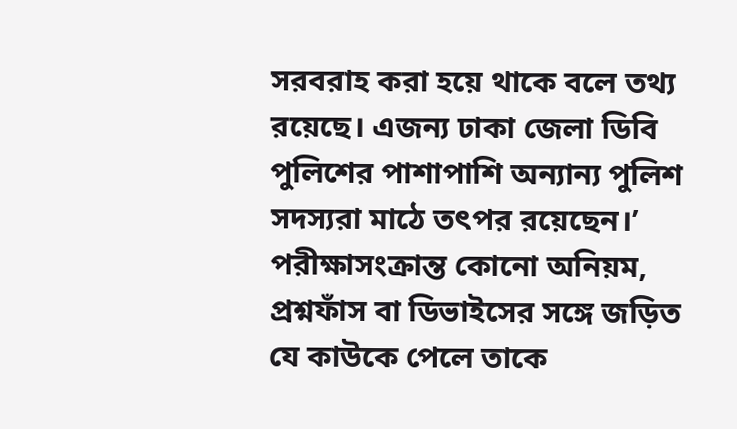সরবরাহ করা হয়ে থাকে বলে তথ্য রয়েছে। এজন্য ঢাকা জেলা ডিবি পুলিশের পাশাপাশি অন্যান্য পুলিশ সদস্যরা মাঠে তৎপর রয়েছেন।’ পরীক্ষাসংক্রান্ত কোনো অনিয়ম, প্রশ্নফাঁস বা ডিভাইসের সঙ্গে জড়িত যে কাউকে পেলে তাকে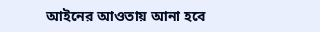আইনের আওতায় আনা হবে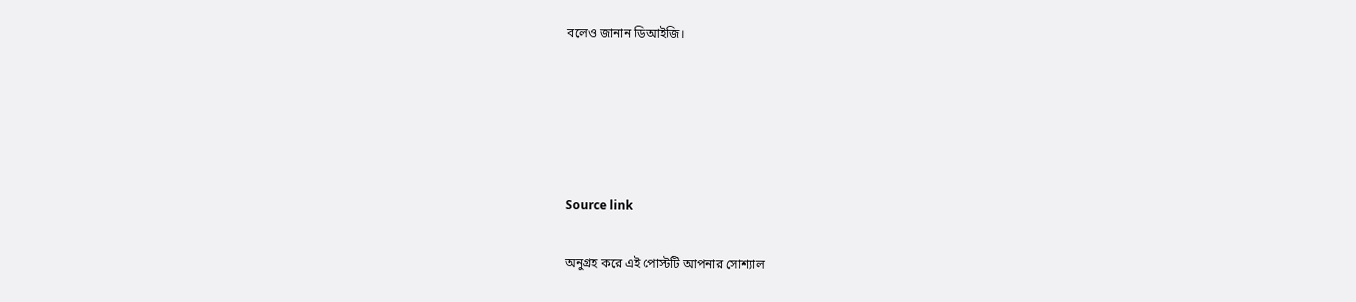বলেও জানান ডিআইজি।





Source link

অনুগ্রহ করে এই পোস্টটি আপনার সোশ্যাল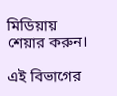মিডিয়ায় শেয়ার করুন।

এই বিভাগের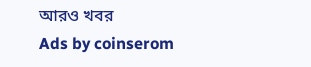আরও খবর
Ads by coinserom